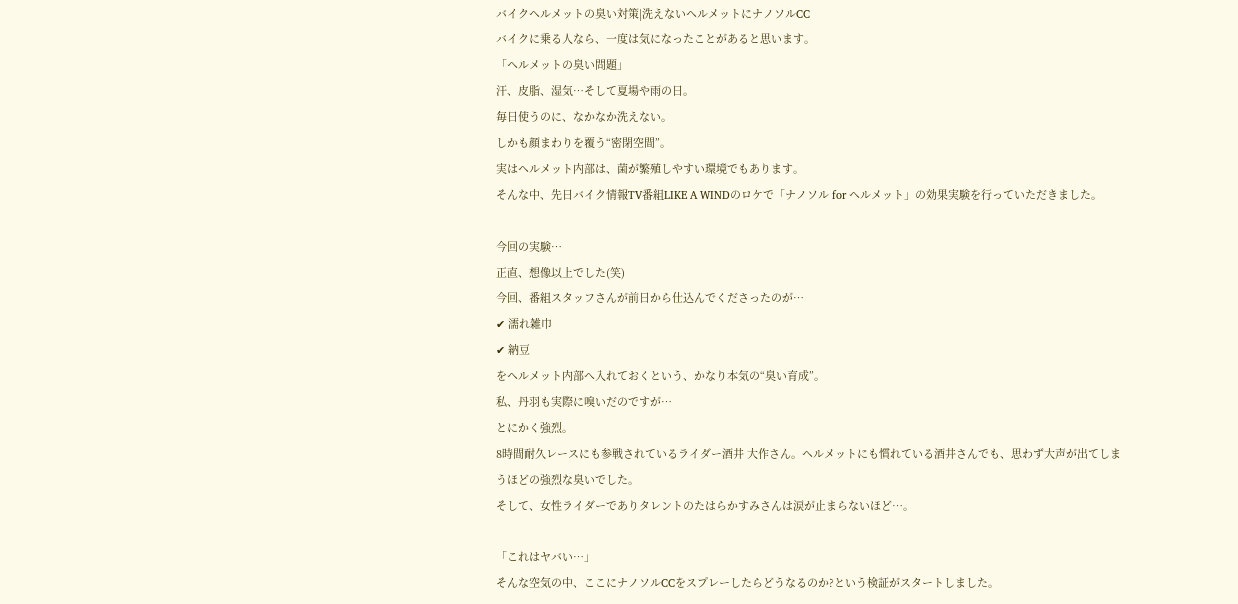バイクヘルメットの臭い対策|洗えないヘルメットにナノソルCC
バイクに乗る人なら、一度は気になったことがあると思います。
「ヘルメットの臭い問題」
汗、皮脂、湿気…そして夏場や雨の日。
毎日使うのに、なかなか洗えない。
しかも顔まわりを覆う“密閉空間”。
実はヘルメット内部は、菌が繁殖しやすい環境でもあります。
そんな中、先日バイク情報TV番組LIKE A WINDのロケで「ナノソル for ヘルメット」の効果実験を行っていただきました。

今回の実験…
正直、想像以上でした(笑)
今回、番組スタッフさんが前日から仕込んでくださったのが…
✔ 濡れ雑巾
✔ 納豆
をヘルメット内部へ入れておくという、かなり本気の“臭い育成”。
私、丹羽も実際に嗅いだのですが…
とにかく強烈。
8時間耐久レースにも参戦されているライダー酒井 大作さん。ヘルメットにも慣れている酒井さんでも、思わず大声が出てしまうほどの強烈な臭いでした。
そして、女性ライダーでありタレントのたはらかすみさんは涙が止まらないほど…。

「これはヤバい…」
そんな空気の中、ここにナノソルCCをスプレーしたらどうなるのか?という検証がスタートしました。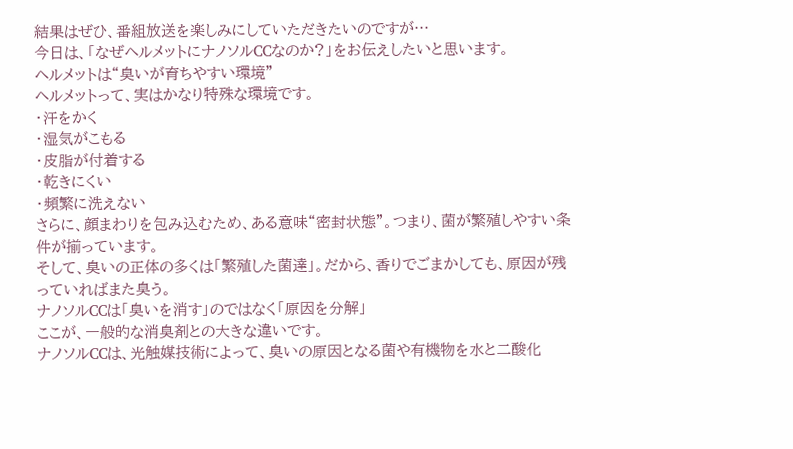結果はぜひ、番組放送を楽しみにしていただきたいのですが…
今日は、「なぜヘルメットにナノソルCCなのか?」をお伝えしたいと思います。
ヘルメットは“臭いが育ちやすい環境”
ヘルメットって、実はかなり特殊な環境です。
・汗をかく
・湿気がこもる
・皮脂が付着する
・乾きにくい
・頻繁に洗えない
さらに、顔まわりを包み込むため、ある意味“密封状態”。つまり、菌が繁殖しやすい条件が揃っています。
そして、臭いの正体の多くは「繁殖した菌達」。だから、香りでごまかしても、原因が残っていればまた臭う。
ナノソルCCは「臭いを消す」のではなく「原因を分解」
ここが、一般的な消臭剤との大きな違いです。
ナノソルCCは、光触媒技術によって、臭いの原因となる菌や有機物を水と二酸化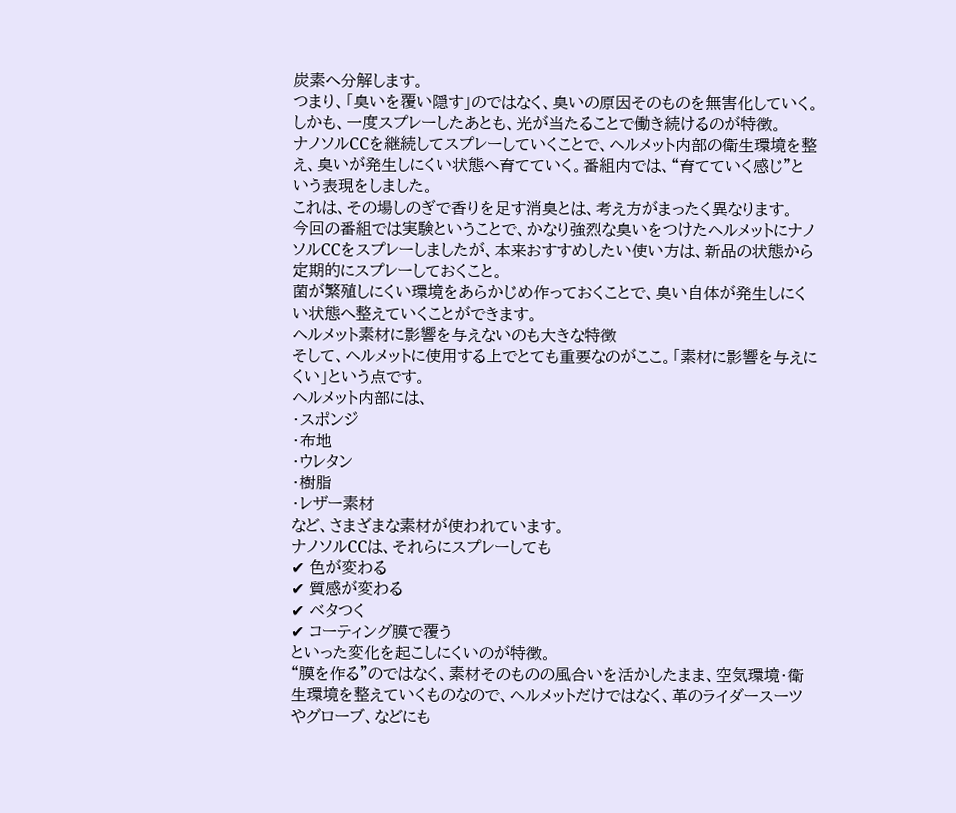炭素へ分解します。
つまり、「臭いを覆い隠す」のではなく、臭いの原因そのものを無害化していく。
しかも、一度スプレーしたあとも、光が当たることで働き続けるのが特徴。
ナノソルCCを継続してスプレーしていくことで、ヘルメット内部の衛生環境を整え、臭いが発生しにくい状態へ育てていく。番組内では、“育てていく感じ”という表現をしました。
これは、その場しのぎで香りを足す消臭とは、考え方がまったく異なります。
今回の番組では実験ということで、かなり強烈な臭いをつけたヘルメットにナノソルCCをスプレーしましたが、本来おすすめしたい使い方は、新品の状態から定期的にスプレーしておくこと。
菌が繁殖しにくい環境をあらかじめ作っておくことで、臭い自体が発生しにくい状態へ整えていくことができます。
ヘルメット素材に影響を与えないのも大きな特徴
そして、ヘルメットに使用する上でとても重要なのがここ。「素材に影響を与えにくい」という点です。
ヘルメット内部には、
・スポンジ
・布地
・ウレタン
・樹脂
・レザー素材
など、さまざまな素材が使われています。
ナノソルCCは、それらにスプレーしても
✔ 色が変わる
✔ 質感が変わる
✔ ベタつく
✔ コーティング膜で覆う
といった変化を起こしにくいのが特徴。
“膜を作る”のではなく、素材そのものの風合いを活かしたまま、空気環境・衛生環境を整えていくものなので、ヘルメットだけではなく、革のライダースーツやグローブ、などにも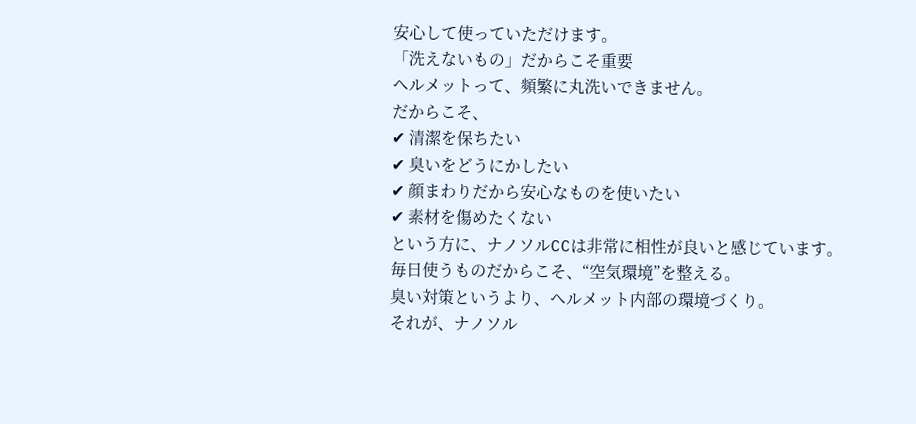安心して使っていただけます。
「洗えないもの」だからこそ重要
ヘルメットって、頻繁に丸洗いできません。
だからこそ、
✔ 清潔を保ちたい
✔ 臭いをどうにかしたい
✔ 顔まわりだから安心なものを使いたい
✔ 素材を傷めたくない
という方に、ナノソルCCは非常に相性が良いと感じています。
毎日使うものだからこそ、“空気環境”を整える。
臭い対策というより、ヘルメット内部の環境づくり。
それが、ナノソル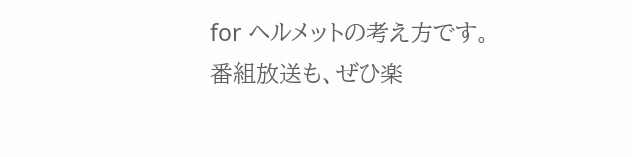for ヘルメットの考え方です。
番組放送も、ぜひ楽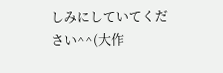しみにしていてください^^(大作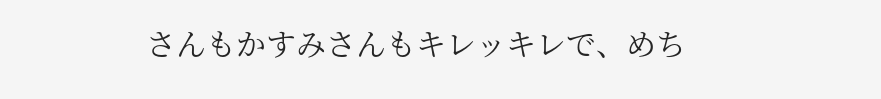さんもかすみさんもキレッキレで、めち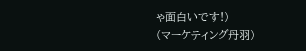ゃ面白いです!)
(マーケティング丹羽)